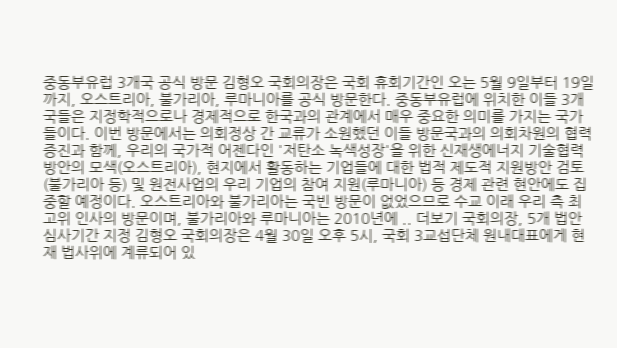중동부유럽 3개국 공식 방문 김형오 국회의장은 국회 휴회기간인 오는 5월 9일부터 19일까지, 오스트리아, 불가리아, 루마니아를 공식 방문한다. 중동부유럽에 위치한 이들 3개국들은 지정학적으로나 경제적으로 한국과의 관계에서 매우 중요한 의미를 가지는 국가들이다. 이번 방문에서는 의회정상 간 교류가 소원했던 이들 방문국과의 의회차원의 협력 증진과 함께, 우리의 국가적 어젠다인 '저탄소 녹색성장'을 위한 신재생에너지 기술협력 방안의 모색(오스트리아), 현지에서 활동하는 기업들에 대한 법적 제도적 지원방안 검토(불가리아 등) 및 원전사업의 우리 기업의 참여 지원(루마니아) 등 경제 관련 현안에도 집중할 예정이다. 오스트리아와 불가리아는 국빈 방문이 없었으므로 수교 이래 우리 측 최고위 인사의 방문이며, 불가리아와 루마니아는 2010년에 .. 더보기 국회의장, 5개 법안 심사기간 지정 김형오 국회의장은 4월 30일 오후 5시, 국회 3교섭단체 원내대표에게 현재 법사위에 계류되어 있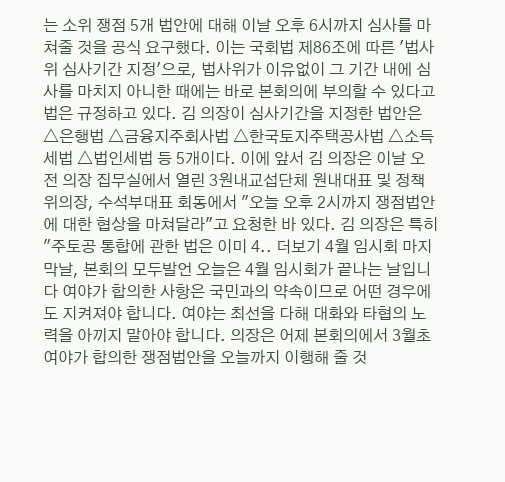는 소위 쟁점 5개 법안에 대해 이날 오후 6시까지 심사를 마쳐줄 것을 공식 요구했다. 이는 국회법 제86조에 따른 '법사위 심사기간 지정'으로, 법사위가 이유없이 그 기간 내에 심사를 마치지 아니한 때에는 바로 본회의에 부의할 수 있다고 법은 규정하고 있다. 김 의장이 심사기간을 지정한 법안은 △은행법 △금융지주회사법 △한국토지주택공사법 △소득세법 △법인세법 등 5개이다. 이에 앞서 김 의장은 이날 오전 의장 집무실에서 열린 3원내교섭단체 원내대표 및 정책위의장, 수석부대표 회동에서 "오늘 오후 2시까지 쟁점법안에 대한 협상을 마쳐달라"고 요청한 바 있다. 김 의장은 특히 "주토공 통합에 관한 법은 이미 4.. 더보기 4월 임시회 마지막날, 본회의 모두발언 오늘은 4월 임시회가 끝나는 날입니다 여야가 합의한 사항은 국민과의 약속이므로 어떤 경우에도 지켜져야 합니다. 여야는 최선을 다해 대화와 타협의 노력을 아끼지 말아야 합니다. 의장은 어제 본회의에서 3월초 여야가 합의한 쟁점법안을 오늘까지 이행해 줄 것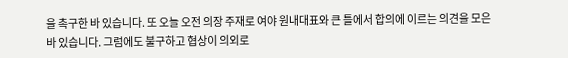을 촉구한 바 있습니다. 또 오늘 오전 의장 주재로 여야 원내대표와 큰 틀에서 합의에 이르는 의견을 모은 바 있습니다. 그럼에도 불구하고 협상이 의외로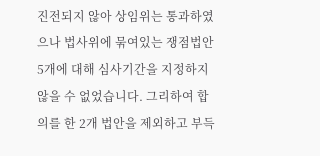진전되지 않아 상임위는 통과하였으나 법사위에 묶여있는 쟁점법안 5개에 대해 심사기간을 지정하지 않을 수 없었습니다. 그리하여 합의를 한 2개 법안을 제외하고 부득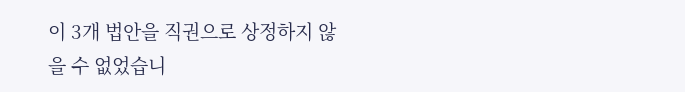이 3개 법안을 직권으로 상정하지 않을 수 없었습니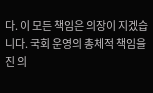다. 이 모든 책임은 의장이 지겠습니다. 국회 운영의 총체적 책임을 진 의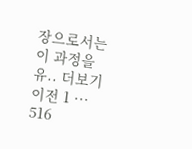장으로서는 이 과정을 유.. 더보기 이전 1 ··· 516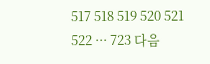517 518 519 520 521 522 ··· 723 다음